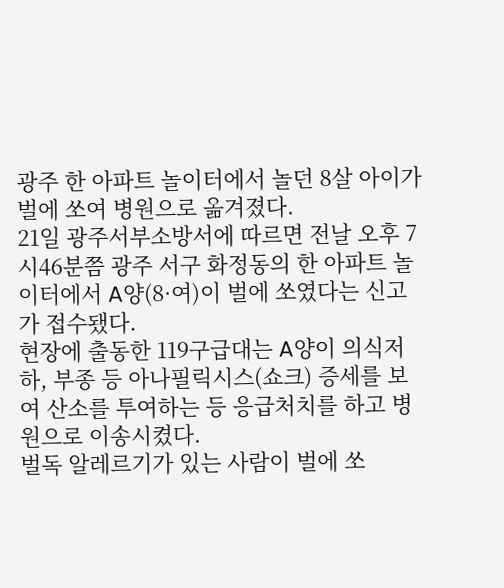광주 한 아파트 놀이터에서 놀던 8살 아이가 벌에 쏘여 병원으로 옮겨졌다.
21일 광주서부소방서에 따르면 전날 오후 7시46분쯤 광주 서구 화정동의 한 아파트 놀이터에서 A양(8·여)이 벌에 쏘였다는 신고가 접수됐다.
현장에 출동한 119구급대는 A양이 의식저하, 부종 등 아나필릭시스(쇼크) 증세를 보여 산소를 투여하는 등 응급처치를 하고 병원으로 이송시켰다.
벌독 알레르기가 있는 사람이 벌에 쏘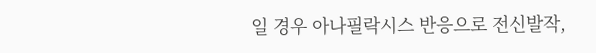일 경우 아나필락시스 반응으로 전신발작,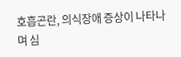호흡곤란, 의식장애 증상이 나타나며 심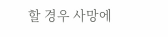할 경우 사망에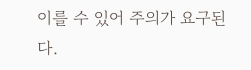이를 수 있어 주의가 요구된다.